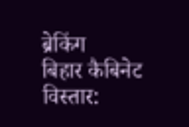ब्रेकिंग
बिहार कैबिनेट विस्तार: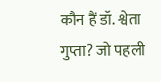कौन हैं डॉ. श्वेता गुप्ता? जो पहली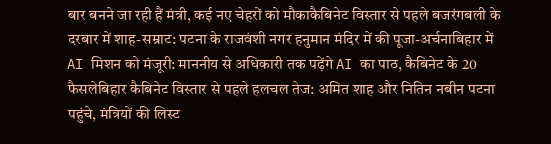बार बनने जा रही हैं मंत्री, कई नए चेहरों को मौकाकैबिनेट विस्तार से पहले बजरंगबली के दरबार में शाह-सम्राट: पटना के राजवंशी नगर हनुमान मंदिर में की पूजा-अर्चनाबिहार में AI मिशन को मंजूरी: माननीय से अधिकारी तक पढ़ेंगे AI का पाठ, कैबिनेट के 20 फैसलेबिहार कैबिनेट विस्तार से पहले हलचल तेज: अमित शाह और नितिन नबीन पटना पहुंचे, मंत्रियों की लिस्ट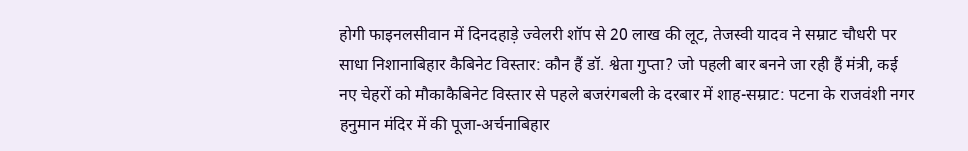होगी फाइनलसीवान में दिनदहाड़े ज्वेलरी शॉप से 20 लाख की लूट, तेजस्वी यादव ने सम्राट चौधरी पर साधा निशानाबिहार कैबिनेट विस्तार: कौन हैं डॉ. श्वेता गुप्ता? जो पहली बार बनने जा रही हैं मंत्री, कई नए चेहरों को मौकाकैबिनेट विस्तार से पहले बजरंगबली के दरबार में शाह-सम्राट: पटना के राजवंशी नगर हनुमान मंदिर में की पूजा-अर्चनाबिहार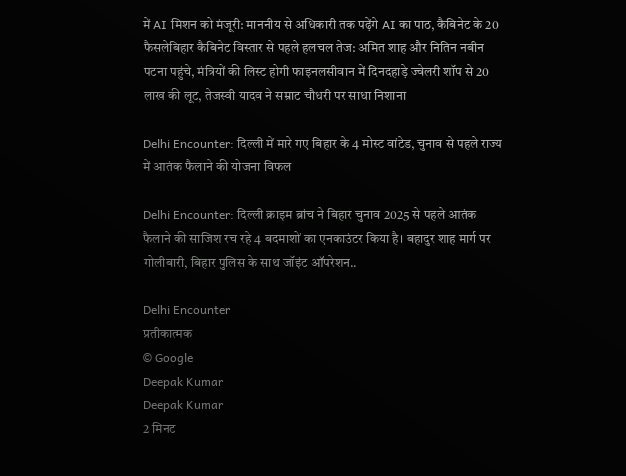में AI मिशन को मंजूरी: माननीय से अधिकारी तक पढ़ेंगे AI का पाठ, कैबिनेट के 20 फैसलेबिहार कैबिनेट विस्तार से पहले हलचल तेज: अमित शाह और नितिन नबीन पटना पहुंचे, मंत्रियों की लिस्ट होगी फाइनलसीवान में दिनदहाड़े ज्वेलरी शॉप से 20 लाख की लूट, तेजस्वी यादव ने सम्राट चौधरी पर साधा निशाना

Delhi Encounter: दिल्ली में मारे गए बिहार के 4 मोस्ट वांटेड, चुनाव से पहले राज्य में आतंक फैलाने की योजना विफल

Delhi Encounter: दिल्ली क्राइम ब्रांच ने बिहार चुनाव 2025 से पहले आतंक फैलाने की साजिश रच रहे 4 बदमाशों का एनकाउंटर किया है। बहादुर शाह मार्ग पर गोलीबारी, बिहार पुलिस के साथ जॉइंट ऑपरेशन..

Delhi Encounter
प्रतीकात्मक
© Google
Deepak Kumar
Deepak Kumar
2 मिनट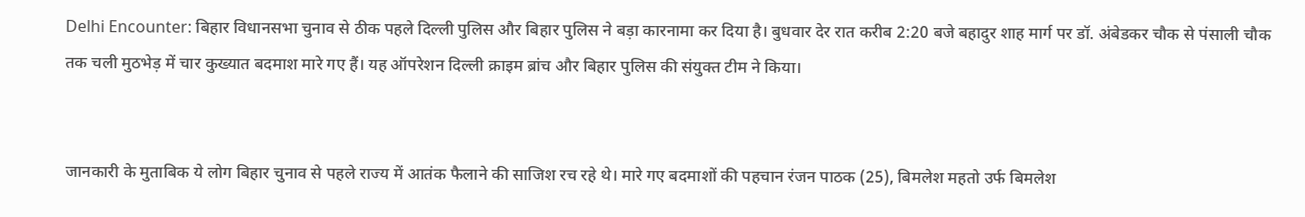Delhi Encounter: बिहार विधानसभा चुनाव से ठीक पहले दिल्ली पुलिस और बिहार पुलिस ने बड़ा कारनामा कर दिया है। बुधवार देर रात करीब 2:20 बजे बहादुर शाह मार्ग पर डॉ. अंबेडकर चौक से पंसाली चौक तक चली मुठभेड़ में चार कुख्यात बदमाश मारे गए हैं। यह ऑपरेशन दिल्ली क्राइम ब्रांच और बिहार पुलिस की संयुक्त टीम ने किया।


जानकारी के मुताबिक ये लोग बिहार चुनाव से पहले राज्य में आतंक फैलाने की साजिश रच रहे थे। मारे गए बदमाशों की पहचान रंजन पाठक (25), बिमलेश महतो उर्फ बिमलेश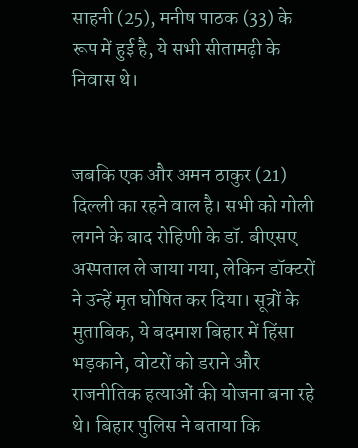साहनी (25), मनीष पाठक (33) के रूप में हुई है, ये सभी सीतामढ़ी के निवास थे।


जबकि एक और अमन ठाकुर (21) दिल्ली का रहने वाल है। सभी को गोली लगने के बाद रोहिणी के डॉ. बीएसए अस्पताल ले जाया गया, लेकिन डॉक्टरों ने उन्हें मृत घोषित कर दिया। सूत्रों के मुताबिक, ये बदमाश बिहार में हिंसा भड़काने, वोटरों को डराने और राजनीतिक हत्याओं की योजना बना रहे थे। बिहार पुलिस ने बताया कि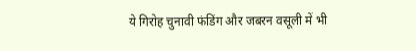ये गिरोह चुनावी फंडिंग और जबरन वसूली में भी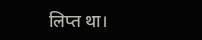लिप्त था।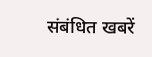संबंधित खबरें